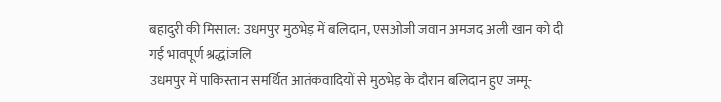बहादुरी की मिसाल: उधमपुर मुठभेड़ में बलिदान, एसओजी जवान अमजद अली खान को दी गई भावपूर्ण श्रद्धांजलि
उधमपुर में पाकिस्तान समर्थित आतंकवादियों से मुठभेड़ के दौरान बलिदान हुए जम्मू-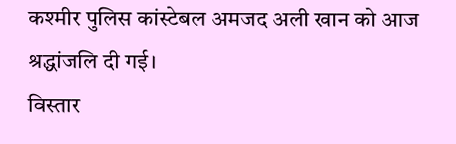कश्मीर पुलिस कांस्टेबल अमजद अली खान को आज श्रद्धांजलि दी गई।
विस्तार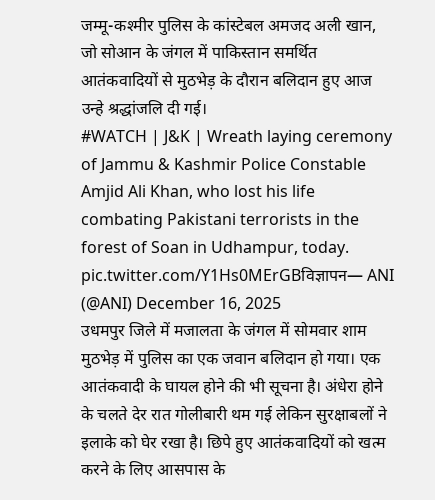जम्मू-कश्मीर पुलिस के कांस्टेबल अमजद अली खान, जो सोआन के जंगल में पाकिस्तान समर्थित आतंकवादियों से मुठभेड़ के दौरान बलिदान हुए आज उन्हे श्रद्धांजलि दी गई।
#WATCH | J&K | Wreath laying ceremony of Jammu & Kashmir Police Constable Amjid Ali Khan, who lost his life combating Pakistani terrorists in the forest of Soan in Udhampur, today. pic.twitter.com/Y1Hs0MErGBविज्ञापन— ANI (@ANI) December 16, 2025
उधमपुर जिले में मजालता के जंगल में सोमवार शाम मुठभेड़ में पुलिस का एक जवान बलिदान हो गया। एक आतंकवादी के घायल होने की भी सूचना है। अंधेरा होने के चलते देर रात गोलीबारी थम गई लेकिन सुरक्षाबलों ने इलाके को घेर रखा है। छिपे हुए आतंकवादियों को खत्म करने के लिए आसपास के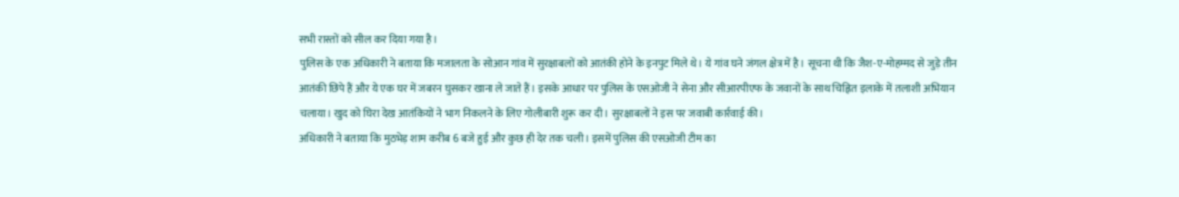सभी रास्तों को सील कर दिया गया है।
पुलिस के एक अधिकारी ने बताया कि मजालता के सोआन गांव में सुरक्षाबलों को आतंकी होने के इनपुट मिले थे। ये गांव घने जंगल क्षेत्र में है। सूचना थी कि जैश-ए-मोहम्मद से जुड़े तीन आतंकी छिपे हैं और ये एक घर में जबरन घुसकर खाना ले जाते हैं। इसके आधार पर पुलिस के एसओजी ने सेना और सीआरपीएफ के जवानों के साथ चिह्नित इलाके में तलाशी अभियान चलाया। खुद को घिरा देख आतंकियों ने भाग निकलने के लिए गोलीबारी शुरू कर दी। सुरक्षाबलों ने इस पर जवाबी कार्रवाई की।
अधिकारी ने बताया कि मुठभेड़ शाम करीब 6 बजे हुई और कुछ ही देर तक चली। इसमें पुलिस की एसओजी टीम का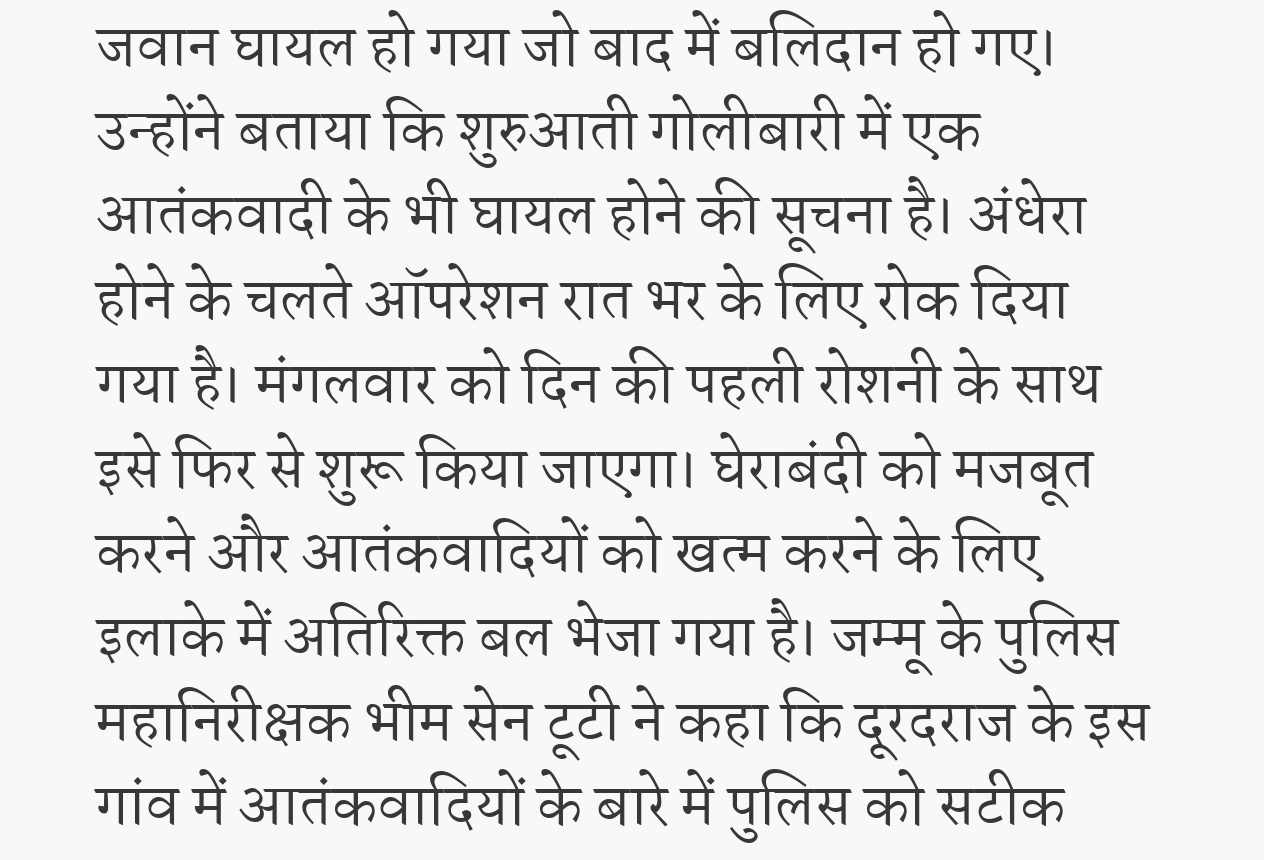जवान घायल हो गया जो बाद में बलिदान हो गए। उन्होंने बताया कि शुरुआती गोलीबारी में एक आतंकवादी के भी घायल होने की सूचना है। अंधेरा होने के चलते ऑपरेशन रात भर के लिए रोक दिया गया है। मंगलवार को दिन की पहली रोशनी के साथ इसे फिर से शुरू किया जाएगा। घेराबंदी को मजबूत करने और आतंकवादियों को खत्म करने के लिए इलाके में अतिरिक्त बल भेजा गया है। जम्मू के पुलिस महानिरीक्षक भीम सेन टूटी ने कहा कि दूरदराज के इस गांव में आतंकवादियों के बारे में पुलिस को सटीक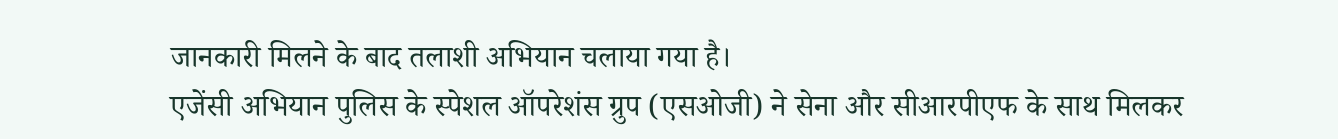जानकारी मिलने के बाद तलाशी अभियान चलाया गया है।
एजेंसी अभियान पुलिस के स्पेशल ऑपरेशंस ग्रुप (एसओजी) ने सेना और सीआरपीएफ के साथ मिलकर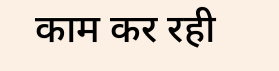काम कर रही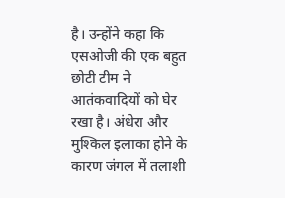है। उन्होंने कहा कि एसओजी की एक बहुत छोटी टीम ने आतंकवादियों को घेर रखा है। अंधेरा और मुश्किल इलाका होने के कारण जंगल में तलाशी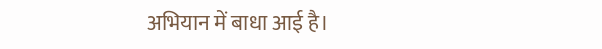अभियान में बाधा आई है।